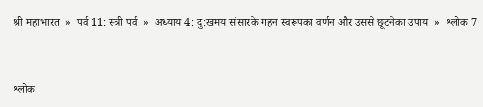श्री महाभारत  »  पर्व 11: स्त्री पर्व  »  अध्याय 4: दु:खमय संसारके गहन स्वरूपका वर्णन और उससे छूटनेका उपाय  »  श्लोक 7


श्लोक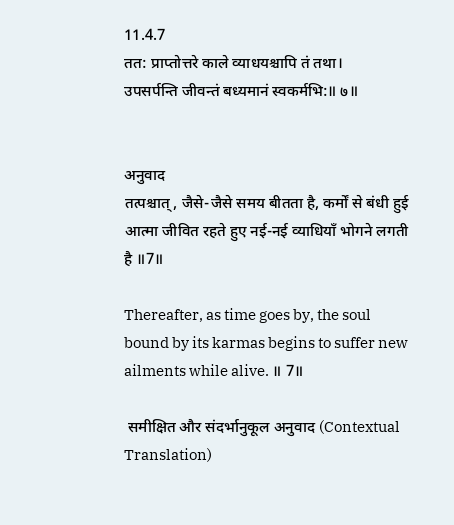11.4.7
तत: प्राप्तोत्तरे काले व्याधयश्चापि तं तथा।
उपसर्पन्ति जीवन्तं बध्यमानं स्वकर्मभि:॥ ७॥


अनुवाद
तत्पश्चात्, जैसे-जैसे समय बीतता है, कर्मों से बंधी हुई आत्मा जीवित रहते हुए नई-नई व्याधियाँ भोगने लगती है ॥7॥

Thereafter, as time goes by, the soul bound by its karmas begins to suffer new ailments while alive. ॥ 7॥

 समीक्षित और संदर्भानुकूल अनुवाद (Contextual Translation)